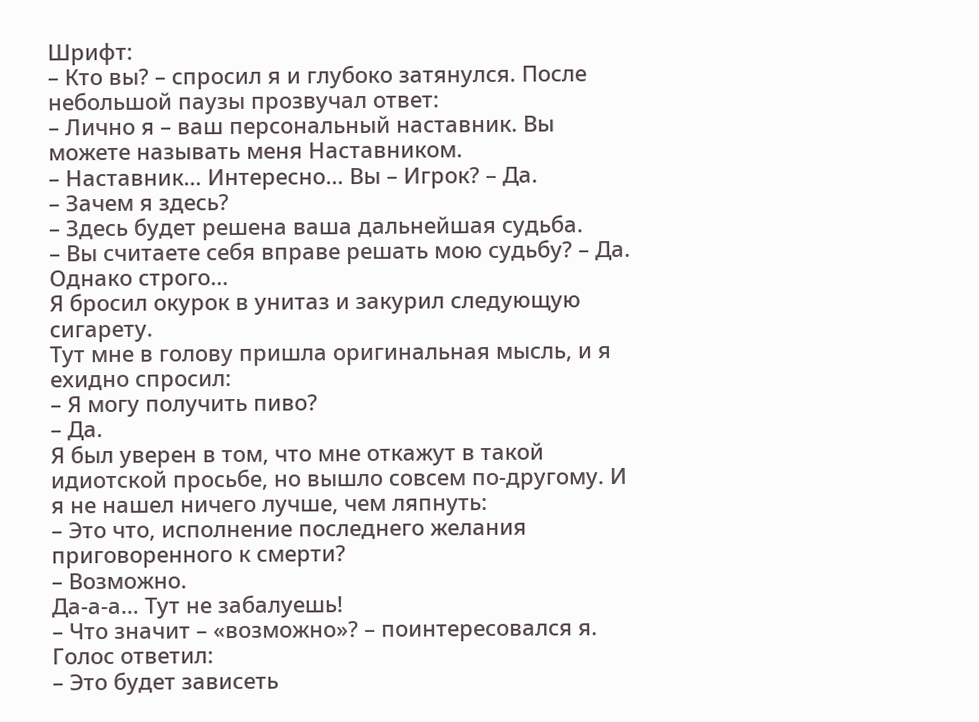Шрифт:
– Кто вы? – спросил я и глубоко затянулся. После небольшой паузы прозвучал ответ:
– Лично я – ваш персональный наставник. Вы можете называть меня Наставником.
– Наставник… Интересно… Вы – Игрок? – Да.
– Зачем я здесь?
– Здесь будет решена ваша дальнейшая судьба.
– Вы считаете себя вправе решать мою судьбу? – Да.
Однако строго…
Я бросил окурок в унитаз и закурил следующую сигарету.
Тут мне в голову пришла оригинальная мысль, и я ехидно спросил:
– Я могу получить пиво?
– Да.
Я был уверен в том, что мне откажут в такой идиотской просьбе, но вышло совсем по-другому. И я не нашел ничего лучше, чем ляпнуть:
– Это что, исполнение последнего желания приговоренного к смерти?
– Возможно.
Да-а-а… Тут не забалуешь!
– Что значит – «возможно»? – поинтересовался я. Голос ответил:
– Это будет зависеть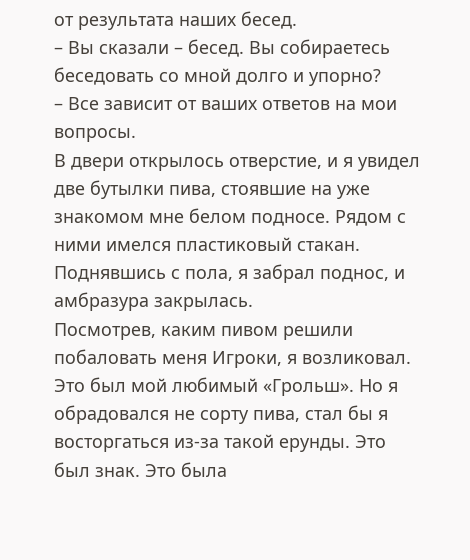от результата наших бесед.
– Вы сказали – бесед. Вы собираетесь беседовать со мной долго и упорно?
– Все зависит от ваших ответов на мои вопросы.
В двери открылось отверстие, и я увидел две бутылки пива, стоявшие на уже знакомом мне белом подносе. Рядом с ними имелся пластиковый стакан.
Поднявшись с пола, я забрал поднос, и амбразура закрылась.
Посмотрев, каким пивом решили побаловать меня Игроки, я возликовал.
Это был мой любимый «Грольш». Но я обрадовался не сорту пива, стал бы я восторгаться из-за такой ерунды. Это был знак. Это была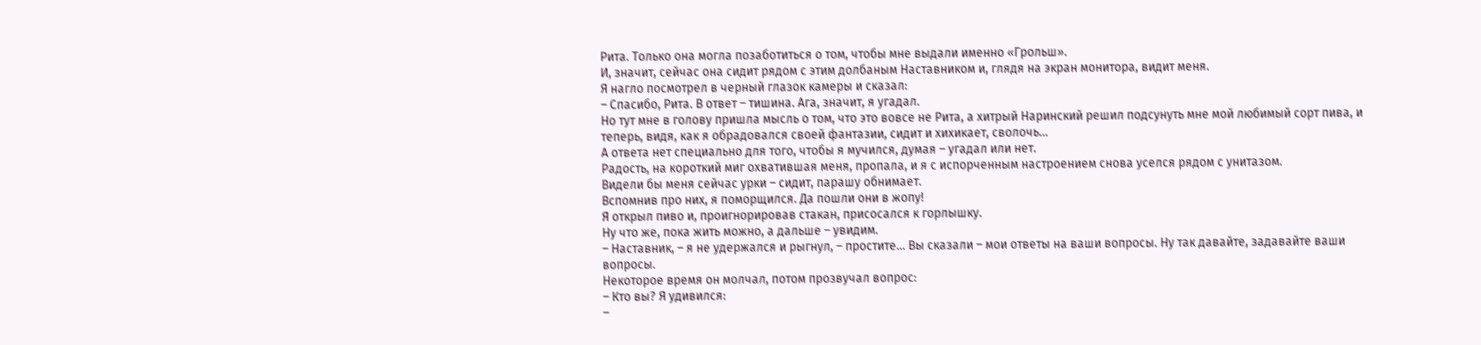Рита. Только она могла позаботиться о том, чтобы мне выдали именно «Грольш».
И, значит, сейчас она сидит рядом с этим долбаным Наставником и, глядя на экран монитора, видит меня.
Я нагло посмотрел в черный глазок камеры и сказал:
– Спасибо, Рита. В ответ – тишина. Ага, значит, я угадал.
Но тут мне в голову пришла мысль о том, что это вовсе не Рита, а хитрый Наринский решил подсунуть мне мой любимый сорт пива, и теперь, видя, как я обрадовался своей фантазии, сидит и хихикает, сволочь…
А ответа нет специально для того, чтобы я мучился, думая – угадал или нет.
Радость, на короткий миг охватившая меня, пропала, и я с испорченным настроением снова уселся рядом с унитазом.
Видели бы меня сейчас урки – сидит, парашу обнимает.
Вспомнив про них, я поморщился. Да пошли они в жопу!
Я открыл пиво и, проигнорировав стакан, присосался к горлышку.
Ну что же, пока жить можно, а дальше – увидим.
– Наставник, – я не удержался и рыгнул, – простите… Вы сказали – мои ответы на ваши вопросы. Ну так давайте, задавайте ваши вопросы.
Некоторое время он молчал, потом прозвучал вопрос:
– Кто вы? Я удивился:
–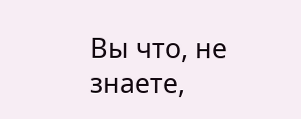Вы что, не знаете,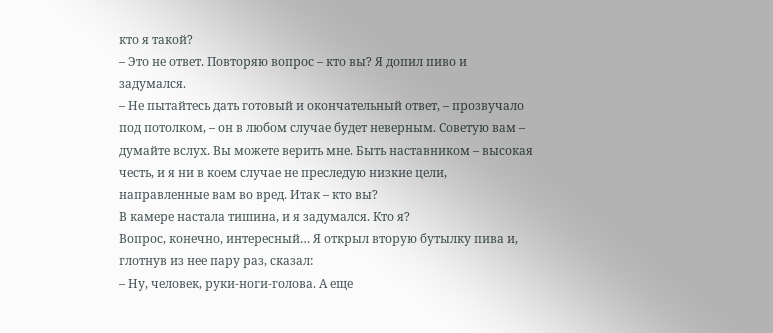кто я такой?
– Это не ответ. Повторяю вопрос – кто вы? Я допил пиво и задумался.
– Не пытайтесь дать готовый и окончательный ответ, – прозвучало под потолком, – он в любом случае будет неверным. Советую вам – думайте вслух. Вы можете верить мне. Быть наставником – высокая честь, и я ни в коем случае не преследую низкие цели, направленные вам во вред. Итак – кто вы?
В камере настала тишина, и я задумался. Кто я?
Вопрос, конечно, интересный… Я открыл вторую бутылку пива и, глотнув из нее пару раз, сказал:
– Ну, человек, руки-ноги-голова. А еще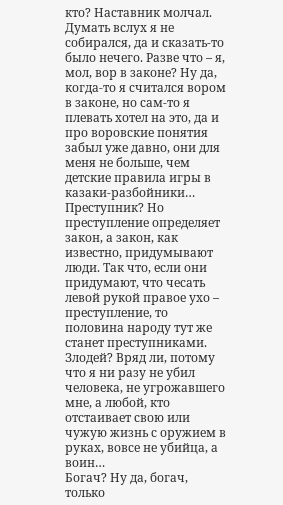кто? Наставник молчал.
Думать вслух я не собирался, да и сказать-то было нечего. Разве что – я, мол, вор в законе? Ну да, когда-то я считался вором в законе, но сам-то я плевать хотел на это, да и про воровские понятия забыл уже давно, они для меня не больше, чем детские правила игры в казаки-разбойники…
Преступник? Но преступление определяет закон, а закон, как известно, придумывают люди. Так что, если они придумают, что чесать левой рукой правое ухо – преступление, то половина народу тут же станет преступниками.
Злодей? Вряд ли, потому что я ни разу не убил человека, не угрожавшего мне, а любой, кто отстаивает свою или чужую жизнь с оружием в руках, вовсе не убийца, а воин…
Богач? Ну да, богач, только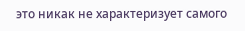это никак не характеризует самого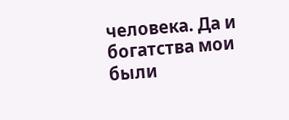человека. Да и богатства мои были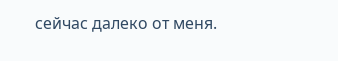сейчас далеко от меня.